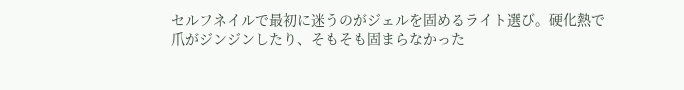セルフネイルで最初に迷うのがジェルを固めるライト選び。硬化熱で爪がジンジンしたり、そもそも固まらなかった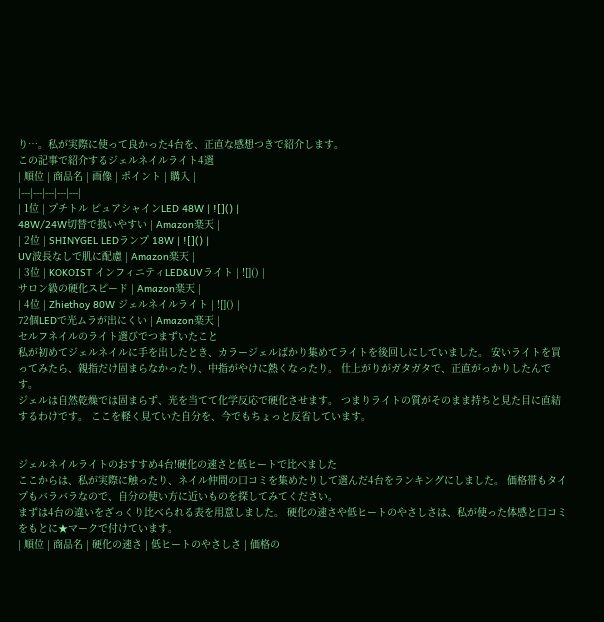り…。私が実際に使って良かった4台を、正直な感想つきで紹介します。
この記事で紹介するジェルネイルライト4選
| 順位 | 商品名 | 画像 | ポイント | 購入 |
|---|---|---|---|---|
| 1位 | プチトル ピュアシャインLED 48W | ![]() |
48W/24W切替で扱いやすい | Amazon楽天 |
| 2位 | SHINYGEL LEDランプ 18W | ![]() |
UV波長なしで肌に配慮 | Amazon楽天 |
| 3位 | KOKOIST インフィニティLED&UVライト | ![]() |
サロン級の硬化スピード | Amazon楽天 |
| 4位 | Zhiethoy 80W ジェルネイルライト | ![]() |
72個LEDで光ムラが出にくい | Amazon楽天 |
セルフネイルのライト選びでつまずいたこと
私が初めてジェルネイルに手を出したとき、カラージェルばかり集めてライトを後回しにしていました。 安いライトを買ってみたら、親指だけ固まらなかったり、中指がやけに熱くなったり。 仕上がりがガタガタで、正直がっかりしたんです。
ジェルは自然乾燥では固まらず、光を当てて化学反応で硬化させます。 つまりライトの質がそのまま持ちと見た目に直結するわけです。 ここを軽く見ていた自分を、今でもちょっと反省しています。


ジェルネイルライトのおすすめ4台!硬化の速さと低ヒートで比べました
ここからは、私が実際に触ったり、ネイル仲間の口コミを集めたりして選んだ4台をランキングにしました。 価格帯もタイプもバラバラなので、自分の使い方に近いものを探してみてください。
まずは4台の違いをざっくり比べられる表を用意しました。 硬化の速さや低ヒートのやさしさは、私が使った体感と口コミをもとに★マークで付けています。
| 順位 | 商品名 | 硬化の速さ | 低ヒートのやさしさ | 価格の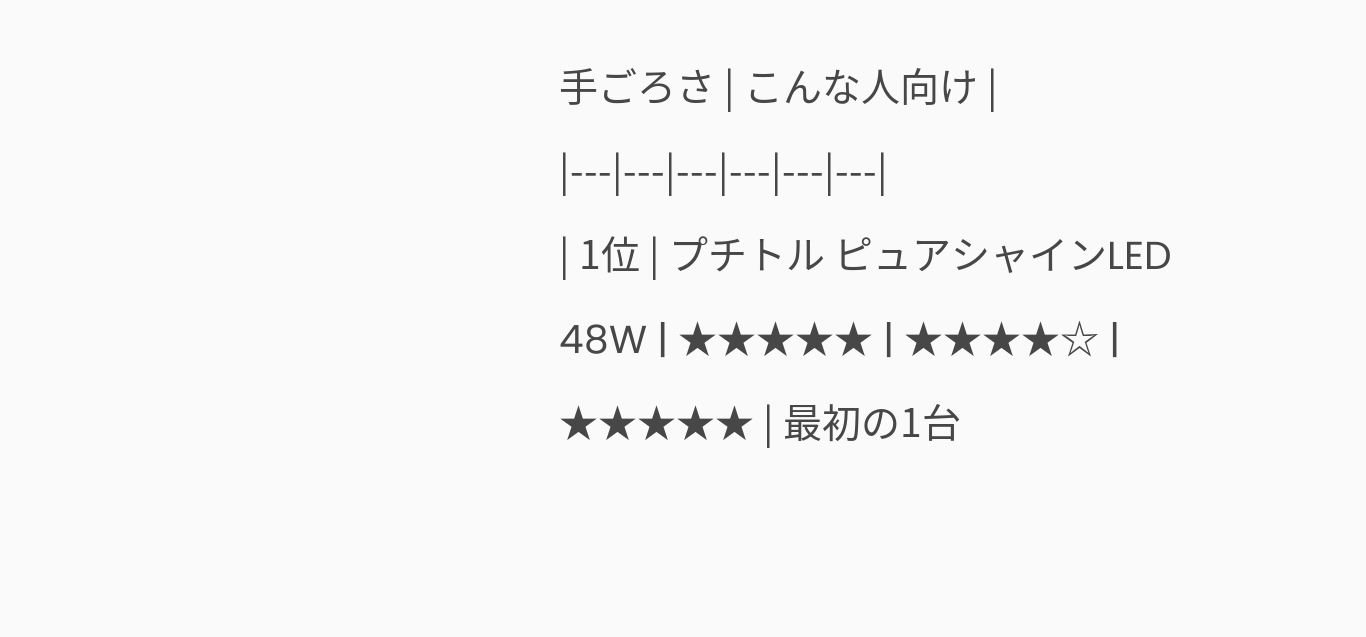手ごろさ | こんな人向け |
|---|---|---|---|---|---|
| 1位 | プチトル ピュアシャインLED 48W | ★★★★★ | ★★★★☆ | ★★★★★ | 最初の1台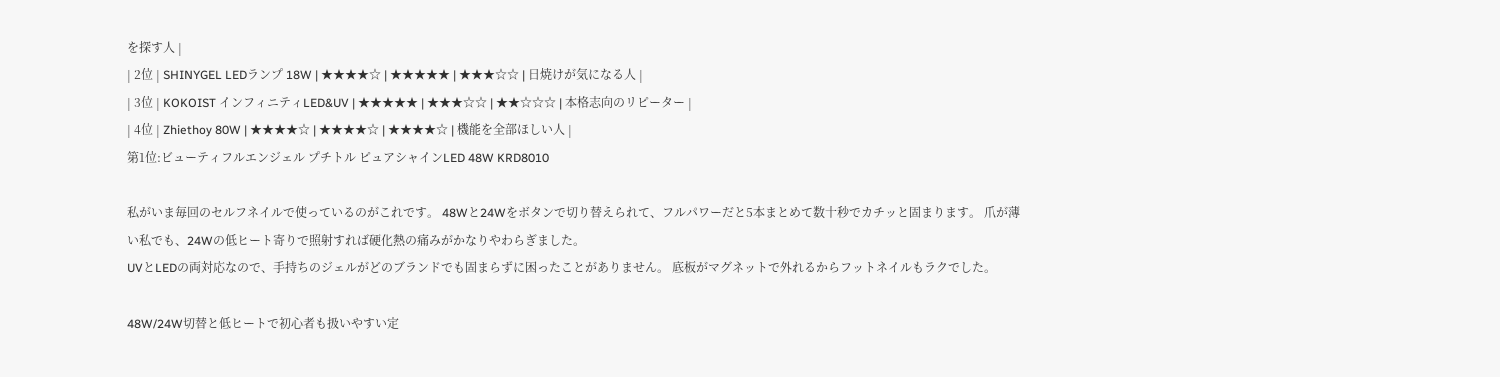を探す人 |
| 2位 | SHINYGEL LEDランプ 18W | ★★★★☆ | ★★★★★ | ★★★☆☆ | 日焼けが気になる人 |
| 3位 | KOKOIST インフィニティLED&UV | ★★★★★ | ★★★☆☆ | ★★☆☆☆ | 本格志向のリピーター |
| 4位 | Zhiethoy 80W | ★★★★☆ | ★★★★☆ | ★★★★☆ | 機能を全部ほしい人 |
第1位:ビューティフルエンジェル プチトル ピュアシャインLED 48W KRD8010

私がいま毎回のセルフネイルで使っているのがこれです。 48Wと24Wをボタンで切り替えられて、フルパワーだと5本まとめて数十秒でカチッと固まります。 爪が薄い私でも、24Wの低ヒート寄りで照射すれば硬化熱の痛みがかなりやわらぎました。
UVとLEDの両対応なので、手持ちのジェルがどのブランドでも固まらずに困ったことがありません。 底板がマグネットで外れるからフットネイルもラクでした。

48W/24W切替と低ヒートで初心者も扱いやすい定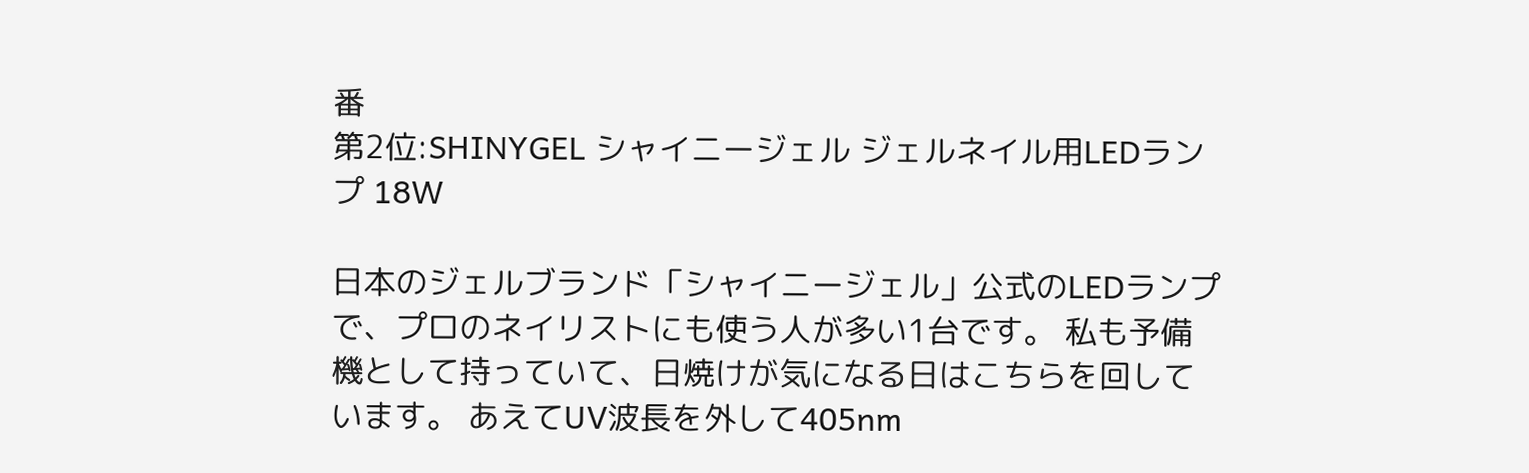番
第2位:SHINYGEL シャイニージェル ジェルネイル用LEDランプ 18W

日本のジェルブランド「シャイニージェル」公式のLEDランプで、プロのネイリストにも使う人が多い1台です。 私も予備機として持っていて、日焼けが気になる日はこちらを回しています。 あえてUV波長を外して405nm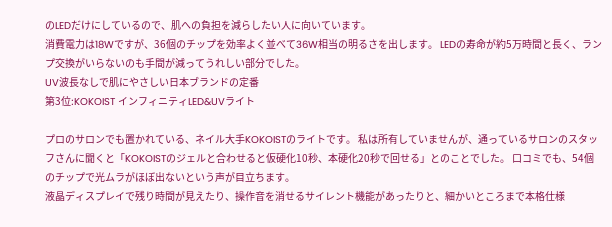のLEDだけにしているので、肌への負担を減らしたい人に向いています。
消費電力は18Wですが、36個のチップを効率よく並べて36W相当の明るさを出します。 LEDの寿命が約5万時間と長く、ランプ交換がいらないのも手間が減ってうれしい部分でした。
UV波長なしで肌にやさしい日本ブランドの定番
第3位:KOKOIST インフィニティLED&UVライト

プロのサロンでも置かれている、ネイル大手KOKOISTのライトです。 私は所有していませんが、通っているサロンのスタッフさんに聞くと「KOKOISTのジェルと合わせると仮硬化10秒、本硬化20秒で回せる」とのことでした。 口コミでも、54個のチップで光ムラがほぼ出ないという声が目立ちます。
液晶ディスプレイで残り時間が見えたり、操作音を消せるサイレント機能があったりと、細かいところまで本格仕様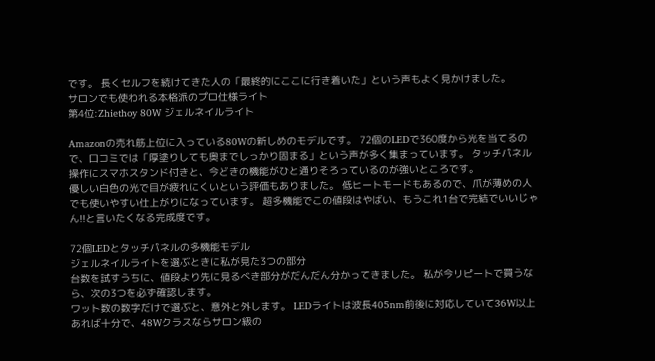です。 長くセルフを続けてきた人の「最終的にここに行き着いた」という声もよく見かけました。
サロンでも使われる本格派のプロ仕様ライト
第4位:Zhiethoy 80W ジェルネイルライト

Amazonの売れ筋上位に入っている80Wの新しめのモデルです。 72個のLEDで360度から光を当てるので、口コミでは「厚塗りしても奥までしっかり固まる」という声が多く集まっています。 タッチパネル操作にスマホスタンド付きと、今どきの機能がひと通りそろっているのが強いところです。
優しい白色の光で目が疲れにくいという評価もありました。 低ヒートモードもあるので、爪が薄めの人でも使いやすい仕上がりになっています。 超多機能でこの値段はやばい、もうこれ1台で完結でいいじゃん!!と言いたくなる完成度です。

72個LEDとタッチパネルの多機能モデル
ジェルネイルライトを選ぶときに私が見た3つの部分
台数を試すうちに、値段より先に見るべき部分がだんだん分かってきました。 私が今リピートで買うなら、次の3つを必ず確認します。
ワット数の数字だけで選ぶと、意外と外します。 LEDライトは波長405nm前後に対応していて36W以上あれば十分で、48Wクラスならサロン級の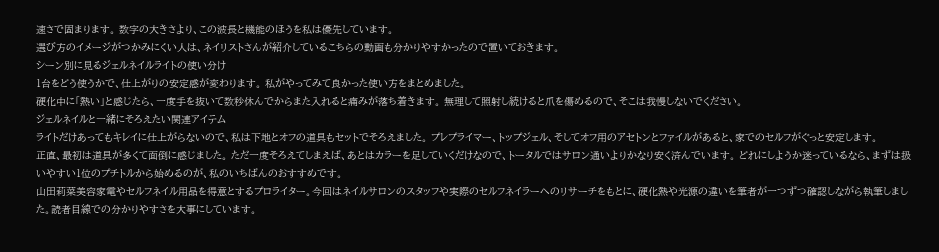速さで固まります。 数字の大きさより、この波長と機能のほうを私は優先しています。
選び方のイメージがつかみにくい人は、ネイリストさんが紹介しているこちらの動画も分かりやすかったので置いておきます。
シーン別に見るジェルネイルライトの使い分け
1台をどう使うかで、仕上がりの安定感が変わります。 私がやってみて良かった使い方をまとめました。
硬化中に「熱い」と感じたら、一度手を抜いて数秒休んでからまた入れると痛みが落ち着きます。 無理して照射し続けると爪を傷めるので、そこは我慢しないでください。
ジェルネイルと一緒にそろえたい関連アイテム
ライトだけあってもキレイに仕上がらないので、私は下地とオフの道具もセットでそろえました。 プレプライマー、トップジェル、そしてオフ用のアセトンとファイルがあると、家でのセルフがぐっと安定します。
正直、最初は道具が多くて面倒に感じました。 ただ一度そろえてしまえば、あとはカラーを足していくだけなので、トータルではサロン通いよりかなり安く済んでいます。 どれにしようか迷っているなら、まずは扱いやすい1位のプチトルから始めるのが、私のいちばんのおすすめです。
山田莉菜美容家電やセルフネイル用品を得意とするプロライター。今回はネイルサロンのスタッフや実際のセルフネイラーへのリサーチをもとに、硬化熱や光源の違いを筆者が一つずつ確認しながら執筆しました。読者目線での分かりやすさを大事にしています。